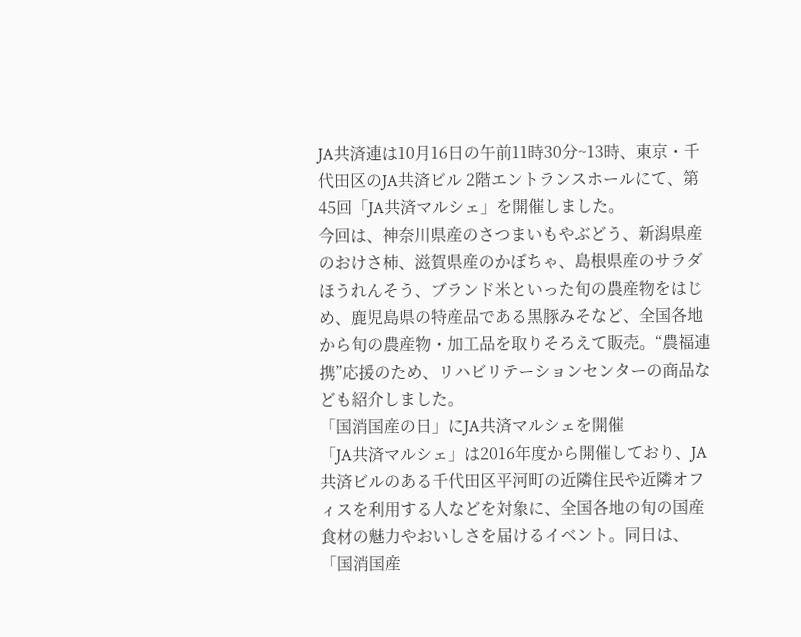JA共済連は10月16日の午前11時30分~13時、東京・千代田区のJA共済ビル 2階エントランスホールにて、第45回「JA共済マルシェ」を開催しました。
今回は、神奈川県産のさつまいもやぶどう、新潟県産のおけさ柿、滋賀県産のかぼちゃ、島根県産のサラダほうれんそう、ブランド米といった旬の農産物をはじめ、鹿児島県の特産品である黒豚みそなど、全国各地から旬の農産物・加工品を取りそろえて販売。“農福連携”応援のため、リハビリテーションセンターの商品なども紹介しました。
「国消国産の日」にJA共済マルシェを開催
「JA共済マルシェ」は2016年度から開催しており、JA共済ビルのある千代田区平河町の近隣住民や近隣オフィスを利用する人などを対象に、全国各地の旬の国産食材の魅力やおいしさを届けるイベント。同日は、「国消国産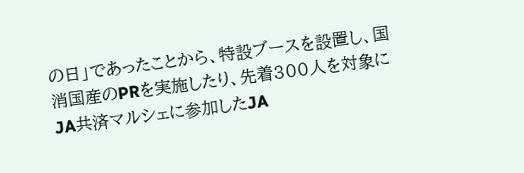の日」であったことから、特設ブースを設置し、国消国産のPRを実施したり、先着300人を対象にJA共済マルシェに参加したJA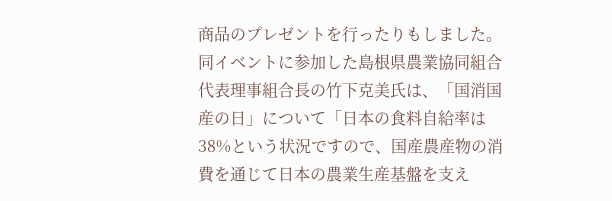商品のプレゼントを行ったりもしました。
同イベントに参加した島根県農業協同組合 代表理事組合長の竹下克美氏は、「国消国産の日」について「日本の食料自給率は38%という状況ですので、国産農産物の消費を通じて日本の農業生産基盤を支え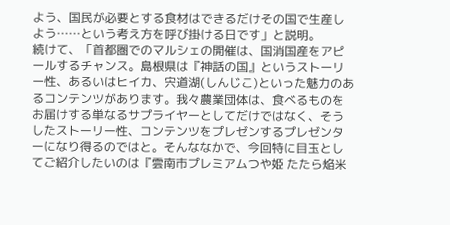よう、国民が必要とする食材はできるだけその国で生産しよう……という考え方を呼び掛ける日です」と説明。
続けて、「首都圏でのマルシェの開催は、国消国産をアピールするチャンス。島根県は『神話の国』というストーリー性、あるいはヒイカ、宍道湖(しんじこ)といった魅力のあるコンテンツがあります。我々農業団体は、食べるものをお届けする単なるサプライヤーとしてだけではなく、そうしたストーリー性、コンテンツをプレゼンするプレゼンターになり得るのではと。そんななかで、今回特に目玉としてご紹介したいのは『雲南市プレミアムつや姫 たたら焔米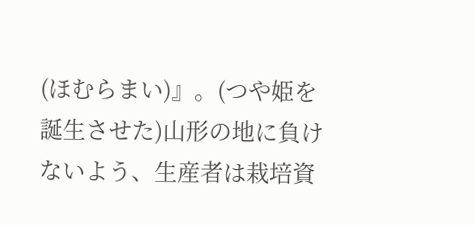(ほむらまい)』。(つや姫を誕生させた)山形の地に負けないよう、生産者は栽培資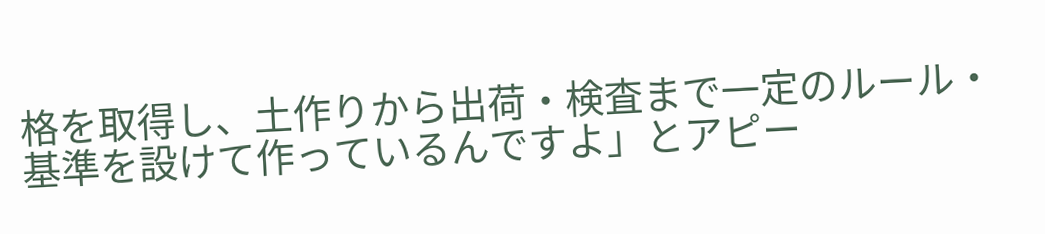格を取得し、土作りから出荷・検査まで一定のルール・基準を設けて作っているんですよ」とアピー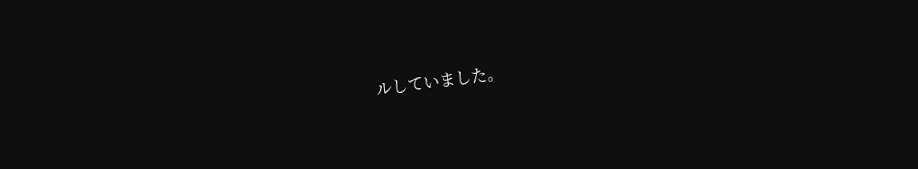ルしていました。